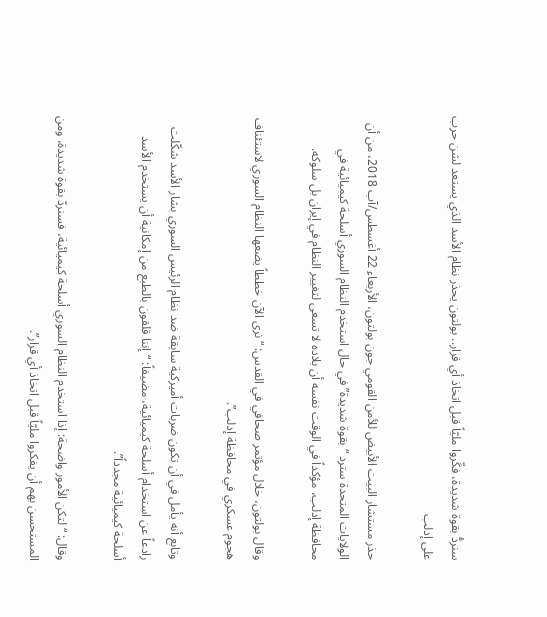سنردُّ بقوة شديدة، فكِّروا مليّاً قبل اتخاذ أي قرار.. بولتون يحذر نظام الأسد الذي يستعد لشن حرب على إدلب

حذر مستشار البيت الأبيض للأمن القومي جون بولتون، الأربعاء 22 أغسطس/آب 2018، من أن الولايات المتحدة سترد “بقوة شديدة” في حال استخدم النظام السوري أسلحة كيميائية في محافظة إدلب، مؤكداً في الوقت نفسه أن بلاده لا تسعى لتغيير النظام في إيران بل سلوكه.

وقال بولتون، خلال مؤتمر صحافي في القدس: “نرى الآن خططاً يضعها النظام السوري لاستئناف هجوم عسكري في محافظة إدلب”.

وتابع أنه يأمل في أن تكون ضربات أميركية سابقة ضد نظام الرئيس السوري بشار الأسد شكّلت رادعاً عن استخدام أسلحة كيميائية، مضيفاً: “إننا قلقون بالطبع من إمكانية أن يستخدم الأسد أسلحة كيميائية مجدداً”.

وقال: “لتكن الأمور واضحة: إذا استخدم النظام السوري أسلحة كيميائية، فسنردّ بقوة شديدة، ومن المستحسن بهم أن يفكروا مليّاً قبل اتخاذ أي قرار”.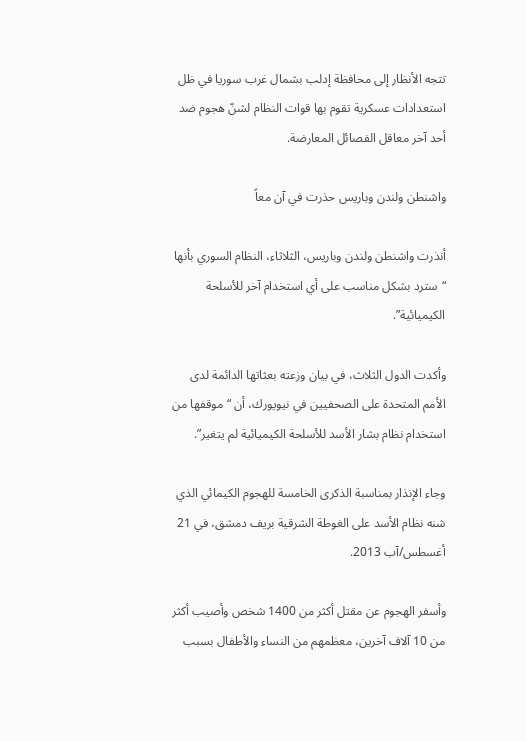تتجه الأنظار إلى محافظة إدلب بشمال غرب سوريا في ظل استعدادات عسكرية تقوم بها قوات النظام لشنّ هجوم ضد أحد آخر معاقل الفصائل المعارضة.

واشنطن ولندن وباريس حذرت في آن معاً

أنذرت واشنطن ولندن وباريس، الثلاثاء، النظام السوري بأنها “سترد بشكل مناسب على أي استخدام آخر للأسلحة الكيميائية”.

وأكدت الدول الثلاث، في بيان وزعته بعثاتها الدائمة لدى الأمم المتحدة على الصحفيين في نيويورك، أن “موقفها من استخدام نظام بشار الأسد للأسلحة الكيميائية لم يتغير”.

وجاء الإنذار بمناسبة الذكرى الخامسة للهجوم الكيمائي الذي شنه نظام الأسد على الغوطة الشرقية بريف دمشق، في 21 أغسطس/آب 2013.

وأسفر الهجوم عن مقتل أكثر من 1400 شخص وأصيب أكثر من 10 آلاف آخرين، معظمهم من النساء والأطفال بسبب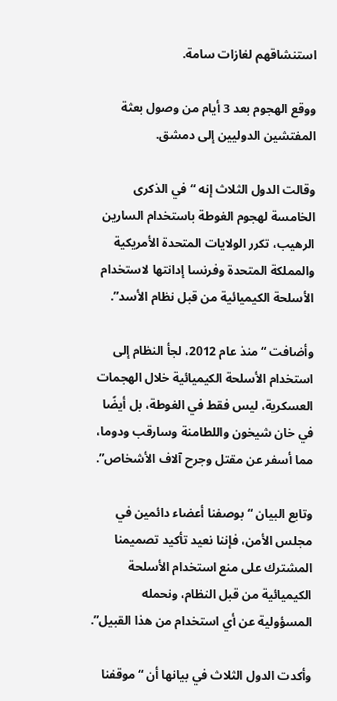استنشاقهم لغازات سامة.

ووقع الهجوم بعد 3 أيام من وصول بعثة المفتشين الدوليين إلى دمشق.

وقالت الدول الثلاث إنه “في الذكرى الخامسة لهجوم الغوطة باستخدام السارين الرهيب، تكرر الولايات المتحدة الأمريكية والمملكة المتحدة وفرنسا إدانتها لاستخدام الأسلحة الكيميائية من قبل نظام الأسد”.

وأضافت “منذ عام 2012، لجأ النظام إلى استخدام الأسلحة الكيميائية خلال الهجمات العسكرية، ليس فقط في الغوطة، بل أيضًا في خان شيخون واللطامنة وسارقب ودوما، مما أسفر عن مقتل وجرح آلاف الأشخاص”.

وتابع البيان “بوصفنا أعضاء دائمين في مجلس الأمن، فإننا نعيد تأكيد تصميمنا المشترك على منع استخدام الأسلحة الكيميائية من قبل النظام، ونحمله المسؤولية عن أي استخدام من هذا القبيل”.

وأكدت الدول الثلاث في بيانها أن “موقفنا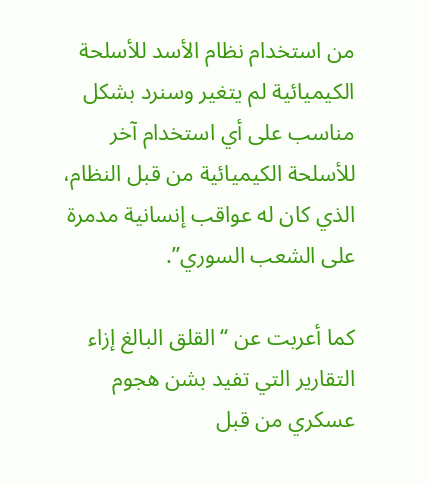من استخدام نظام الأسد للأسلحة الكيميائية لم يتغير وسنرد بشكل مناسب على أي استخدام آخر للأسلحة الكيميائية من قبل النظام، الذي كان له عواقب إنسانية مدمرة على الشعب السوري”.

كما أعربت عن “القلق البالغ إزاء التقارير التي تفيد بشن هجوم عسكري من قبل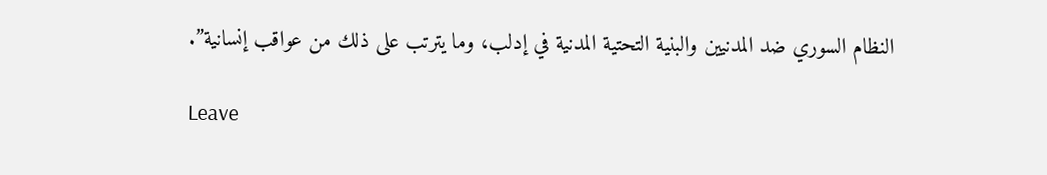النظام السوري ضد المدنيين والبنية التحتية المدنية في إدلب، وما يترتب على ذلك من عواقب إنسانية”.

Leave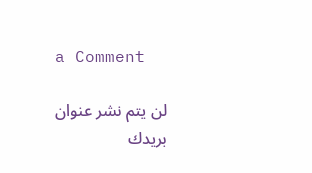a Comment

لن يتم نشر عنوان بريدك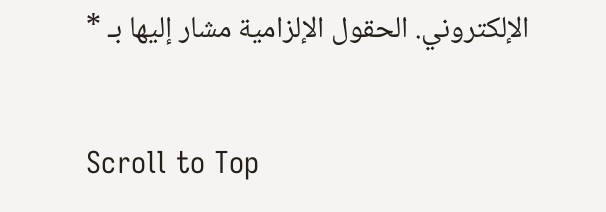الإلكتروني. الحقول الإلزامية مشار إليها بـ *

Scroll to Top